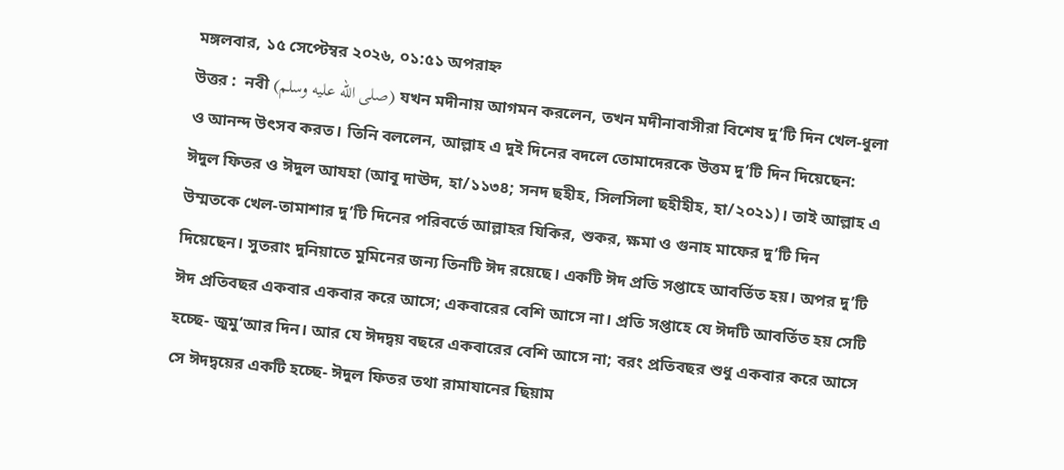মঙ্গলবার, ১৫ সেপ্টেম্বর ২০২৬, ০১:৫১ অপরাহ্ন
উত্তর :  নবী (صلى الله عليه وسلم) যখন মদীনায় আগমন করলেন, তখন মদীনাবাসীরা বিশেষ দু’টি দিন খেল-ধুলা ও আনন্দ উৎসব করত। তিনি বললেন, আল্লাহ এ দুই দিনের বদলে তোমাদেরকে উত্তম দু’টি দিন দিয়েছেন: ঈদুল ফিতর ও ঈদুল আযহা (আবূ দাঊদ, হা/১১৩৪; সনদ ছহীহ, সিলসিলা ছহীহীহ, হা/২০২১)। তাই আল্লাহ এ উম্মতকে খেল-তামাশার দু’টি দিনের পরিবর্তে আল্লাহর যিকির, শুকর, ক্ষমা ও গুনাহ মাফের দু’টি দিন দিয়েছেন। সুতরাং দুনিয়াতে মুমিনের জন্য তিনটি ঈদ রয়েছে। একটি ঈদ প্রতি সপ্তাহে আবর্তিত হয়। অপর দু’টি ঈদ প্রতিবছর একবার একবার করে আসে; একবারের বেশি আসে না। প্রতি সপ্তাহে যে ঈদটি আবর্তিত হয় সেটি হচ্ছে- জুমু‘আর দিন। আর যে ঈদদ্বয় বছরে একবারের বেশি আসে না; বরং প্রতিবছর শুধু একবার করে আসে সে ঈদদ্বয়ের একটি হচ্ছে- ঈদুল ফিতর তথা রামাযানের ছিয়াম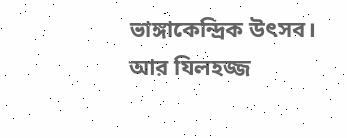ভাঙ্গাকেন্দ্রিক উৎসব। আর যিলহজ্জ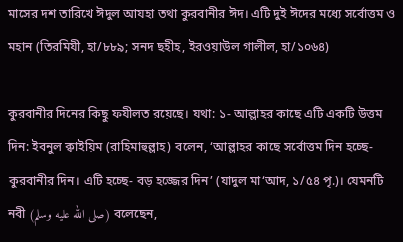মাসের দশ তারিখে ঈদুল আযহা তথা কুরবানীর ঈদ। এটি দুই ঈদের মধ্যে সর্বোত্তম ও মহান (তিরমিযী, হা/৮৮৯; সনদ ছহীহ, ইরওয়াউল গালীল, হা/১০৬৪)

কুরবানীর দিনের কিছু ফযীলত রয়েছে। যথা: ১- আল্লাহর কাছে এটি একটি উত্তম দিন: ইবনুল ক্বাইয়িম (রাহিমাহুল্লাহ) বলেন, ‘আল্লাহর কাছে সর্বোত্তম দিন হচ্ছে- কুরবানীর দিন। এটি হচ্ছে- বড় হজ্জের দিন’ (যাদুল মা‘আদ, ১/৫৪ পৃ.)। যেমনটি নবী (صلى الله عليه وسلم) বলেছেন,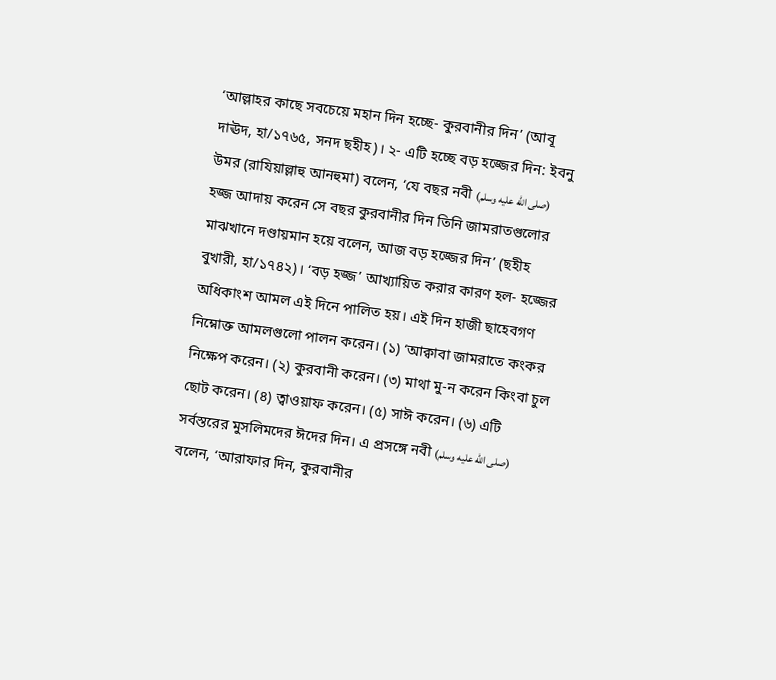‘আল্লাহর কাছে সবচেয়ে মহান দিন হচ্ছে- কুরবানীর দিন’ (আবূ দাঊদ, হা/১৭৬৫, সনদ ছহীহ)। ২- এটি হচ্ছে বড় হজ্জের দিন: ইবনু উমর (রাযিয়াল্লাহু আনহুমা) বলেন, ‘যে বছর নবী (صلى الله عليه وسلم) হজ্জ আদায় করেন সে বছর কুরবানীর দিন তিনি জামরাতগুলোর মাঝখানে দণ্ডায়মান হয়ে বলেন, আজ বড় হজ্জের দিন’ (ছহীহ বুখারী, হা/১৭৪২)। ‘বড় হজ্জ’ আখ্যায়িত করার কারণ হল- হজ্জের অধিকাংশ আমল এই দিনে পালিত হয়। এই দিন হাজী ছাহেবগণ নিম্নোক্ত আমলগুলো পালন করেন। (১) ‘আক্বাবা জামরাতে কংকর নিক্ষেপ করেন। (২) কুরবানী করেন। (৩) মাথা মু-ন করেন কিংবা চুল ছোট করেন। (৪) ত্বাওয়াফ করেন। (৫) সাঈ করেন। (৬) এটি সর্বস্তরের মুসলিমদের ঈদের দিন। এ প্রসঙ্গে নবী (صلى الله عليه وسلم) বলেন, ‘আরাফার দিন, কুরবানীর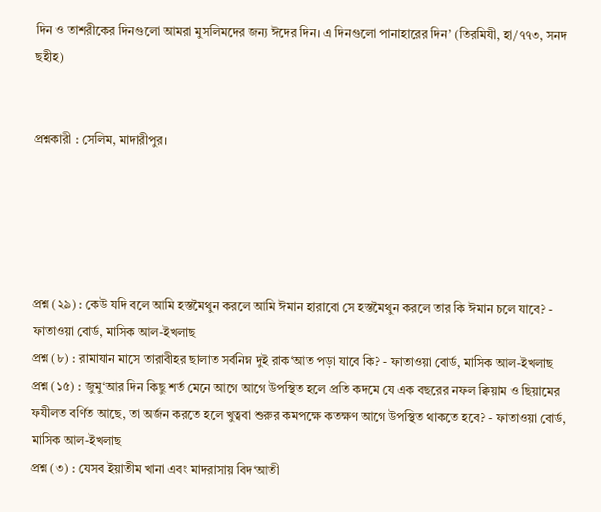দিন ও তাশরীকের দিনগুলো আমরা মুসলিমদের জন্য ঈদের দিন। এ দিনগুলো পানাহারের দিন’ (তিরমিযী, হা/৭৭৩, সনদ ছহীহ)


প্রশ্নকারী : সেলিম, মাদারীপুর।





প্রশ্ন (২৯) : কেউ যদি বলে আমি হস্তমৈথুন করলে আমি ঈমান হারাবো সে হস্তমৈথুন করলে তার কি ঈমান চলে যাবে? - ফাতাওয়া বোর্ড, মাসিক আল-ইখলাছ
প্রশ্ন (৮) : রামাযান মাসে তারাবীহর ছালাত সর্বনিম্ন দুই রাক‘আত পড়া যাবে কি? - ফাতাওয়া বোর্ড, মাসিক আল-ইখলাছ
প্রশ্ন (১৫) : জুমু‘আর দিন কিছু শর্ত মেনে আগে আগে উপস্থিত হলে প্রতি কদমে যে এক বছরের নফল ক্বিয়াম ও ছিয়ামের ফযীলত বর্ণিত আছে, তা অর্জন করতে হলে খুত্ববা শুরুর কমপক্ষে কতক্ষণ আগে উপস্থিত থাকতে হবে? - ফাতাওয়া বোর্ড, মাসিক আল-ইখলাছ
প্রশ্ন (৩) : যেসব ইয়াতীম খানা এবং মাদরাসায় বিদ‘আতী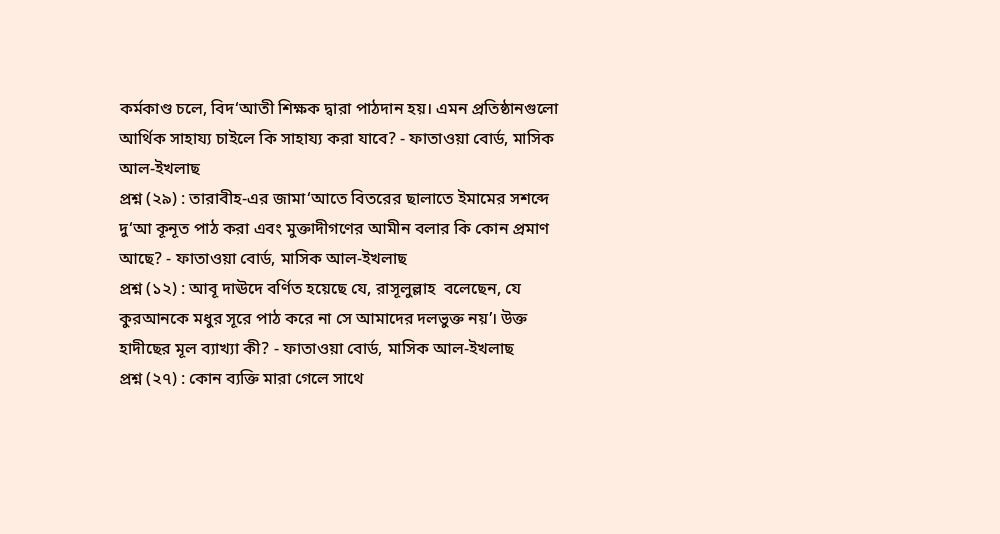কর্মকাণ্ড চলে, বিদ‘আতী শিক্ষক দ্বারা পাঠদান হয়। এমন প্রতিষ্ঠানগুলো আর্থিক সাহায্য চাইলে কি সাহায্য করা যাবে? - ফাতাওয়া বোর্ড, মাসিক আল-ইখলাছ
প্রশ্ন (২৯) : তারাবীহ-এর জামা‘আতে বিতরের ছালাতে ইমামের সশব্দে দু‘আ কূনূত পাঠ করা এবং মুক্তাদীগণের আমীন বলার কি কোন প্রমাণ আছে? - ফাতাওয়া বোর্ড, মাসিক আল-ইখলাছ
প্রশ্ন (১২) : আবূ দাঊদে বর্ণিত হয়েছে যে, রাসূলুল্লাহ  বলেছেন, যে কুরআনকে মধুর সূরে পাঠ করে না সে আমাদের দলভুক্ত নয়’। উক্ত হাদীছের মূল ব্যাখ্যা কী? - ফাতাওয়া বোর্ড, মাসিক আল-ইখলাছ
প্রশ্ন (২৭) : কোন ব্যক্তি মারা গেলে সাথে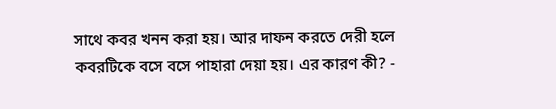সাথে কবর খনন করা হয়। আর দাফন করতে দেরী হলে কবরটিকে বসে বসে পাহারা দেয়া হয়। এর কারণ কী? -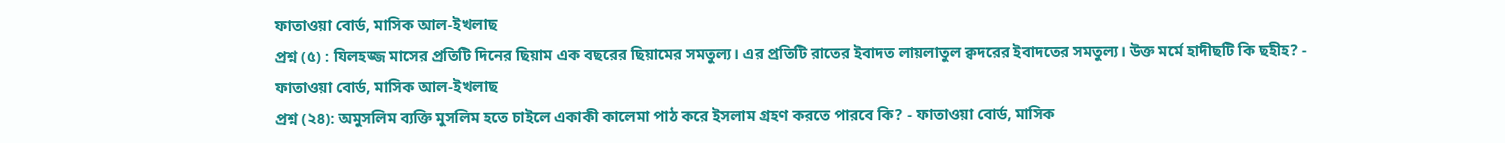ফাতাওয়া বোর্ড, মাসিক আল-ইখলাছ
প্রশ্ন (৫) : যিলহজ্জ মাসের প্রতিটি দিনের ছিয়াম এক বছরের ছিয়ামের সমতুল্য। এর প্রতিটি রাতের ইবাদত লায়লাতুল ক্বদরের ইবাদতের সমতুল্য। উক্ত মর্মে হাদীছটি কি ছহীহ? - ফাতাওয়া বোর্ড, মাসিক আল-ইখলাছ
প্রশ্ন (২৪): অমুসলিম ব্যক্তি মুসলিম হতে চাইলে একাকী কালেমা পাঠ করে ইসলাম গ্রহণ করতে পারবে কি? - ফাতাওয়া বোর্ড, মাসিক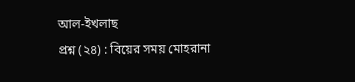আল-ইখলাছ
প্রশ্ন (২৪) : বিয়ের সময় মোহরানা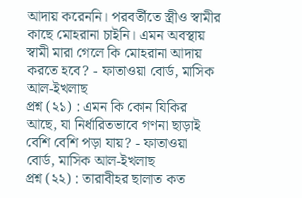আদায় করেননি। পরবর্তীতে স্ত্রীও স্বামীর কাছে মোহরানা চাইনি। এমন অবস্থায় স্বামী মারা গেলে কি মোহরানা আদায় করতে হবে? - ফাতাওয়া বোর্ড, মাসিক আল-ইখলাছ
প্রশ্ন (২১) : এমন কি কোন যিকির আছে, যা নির্ধারিতভাবে গণনা ছাড়াই বেশি বেশি পড়া যায়? - ফাতাওয়া বোর্ড, মাসিক আল-ইখলাছ
প্রশ্ন (২২) : তারাবীহর ছালাত কত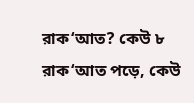রাক‘আত? কেউ ৮ রাক‘আত পড়ে, কেউ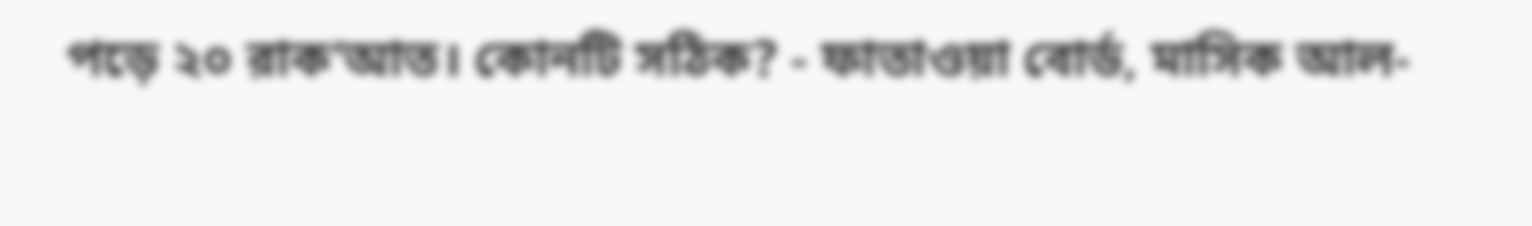পড়ে ২০ রাক‘আত। কোনটি সঠিক? - ফাতাওয়া বোর্ড, মাসিক আল-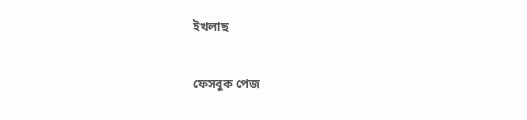ইখলাছ

ফেসবুক পেজ